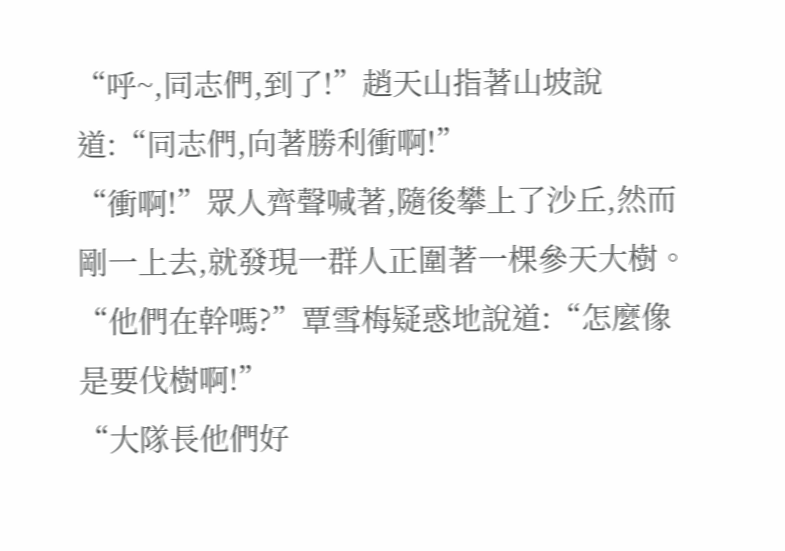“呼~,同志們,到了!”趙天山指著山坡說道:“同志們,向著勝利衝啊!”
“衝啊!”眾人齊聲喊著,隨後攀上了沙丘,然而剛一上去,就發現一群人正圍著一棵參天大樹。
“他們在幹嗎?”覃雪梅疑惑地說道:“怎麼像是要伐樹啊!”
“大隊長他們好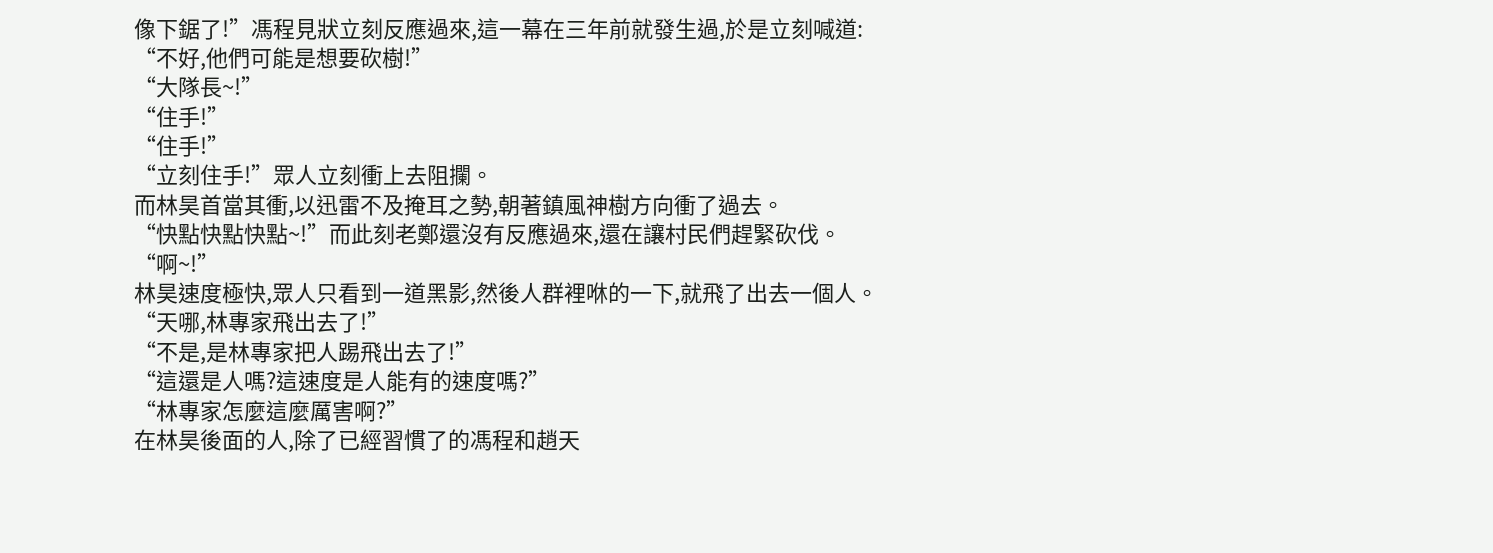像下鋸了!”馮程見狀立刻反應過來,這一幕在三年前就發生過,於是立刻喊道:
“不好,他們可能是想要砍樹!”
“大隊長~!”
“住手!”
“住手!”
“立刻住手!”眾人立刻衝上去阻攔。
而林昊首當其衝,以迅雷不及掩耳之勢,朝著鎮風神樹方向衝了過去。
“快點快點快點~!”而此刻老鄭還沒有反應過來,還在讓村民們趕緊砍伐。
“啊~!”
林昊速度極快,眾人只看到一道黑影,然後人群裡咻的一下,就飛了出去一個人。
“天哪,林專家飛出去了!”
“不是,是林專家把人踢飛出去了!”
“這還是人嗎?這速度是人能有的速度嗎?”
“林專家怎麼這麼厲害啊?”
在林昊後面的人,除了已經習慣了的馮程和趙天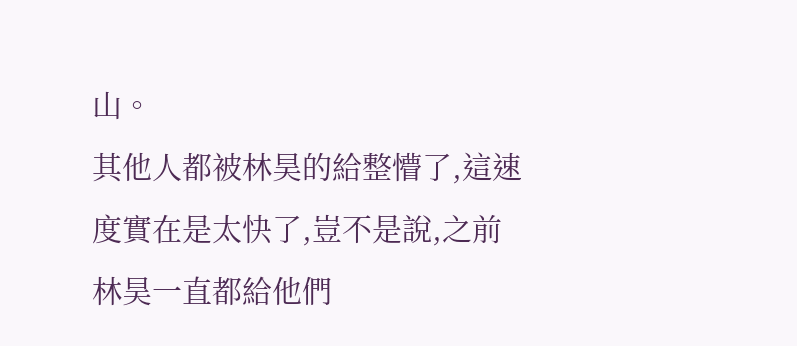山。
其他人都被林昊的給整懵了,這速度實在是太快了,豈不是說,之前林昊一直都給他們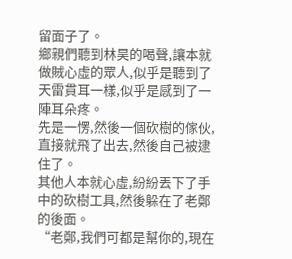留面子了。
鄉親們聽到林昊的喝聲,讓本就做賊心虛的眾人,似乎是聽到了天雷貫耳一樣,似乎是感到了一陣耳朵疼。
先是一愣,然後一個砍樹的傢伙,直接就飛了出去,然後自己被逮住了。
其他人本就心虛,紛紛丟下了手中的砍樹工具,然後躲在了老鄭的後面。
“老鄭,我們可都是幫你的,現在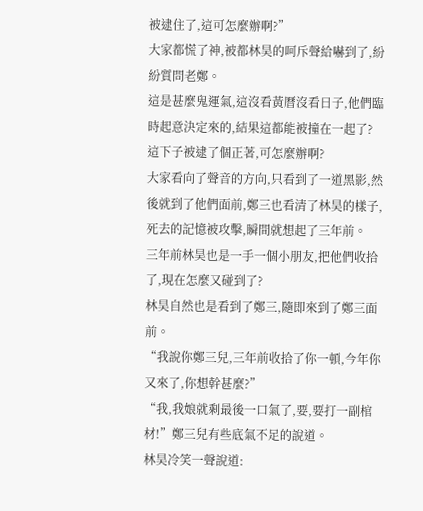被逮住了,這可怎麼辦啊?”
大家都慌了神,被都林昊的呵斥聲給嚇到了,紛紛質問老鄭。
這是甚麼鬼運氣,這沒看黃曆沒看日子,他們臨時起意決定來的,結果這都能被撞在一起了?
這下子被逮了個正著,可怎麼辦啊?
大家看向了聲音的方向,只看到了一道黑影,然後就到了他們面前,鄭三也看清了林昊的樣子,死去的記憶被攻擊,瞬間就想起了三年前。
三年前林昊也是一手一個小朋友,把他們收拾了,現在怎麼又碰到了?
林昊自然也是看到了鄭三,隨即來到了鄭三面前。
“我說你鄭三兒,三年前收拾了你一頓,今年你又來了,你想幹甚麼?”
“我,我娘就剩最後一口氣了,要,要打一副棺材!”鄭三兒有些底氣不足的說道。
林昊冷笑一聲說道: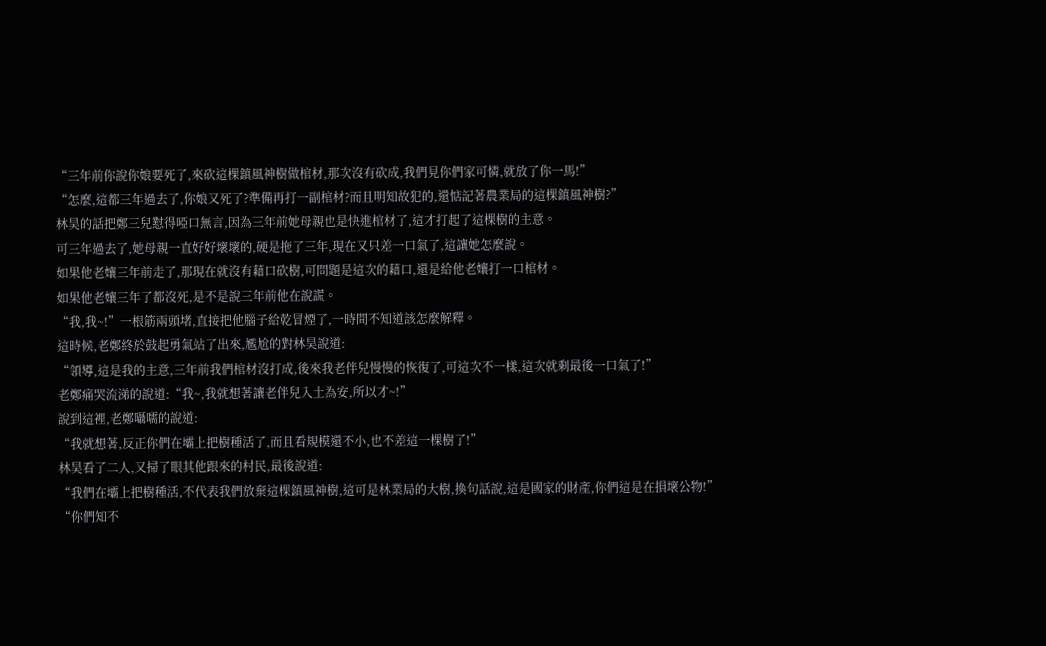“三年前你說你娘要死了,來砍這棵鎮風神樹做棺材,那次沒有砍成,我們見你們家可憐,就放了你一馬!”
“怎麼,這都三年過去了,你娘又死了?準備再打一副棺材?而且明知故犯的,還惦記著農業局的這棵鎮風神樹?”
林昊的話把鄭三兒懟得啞口無言,因為三年前她母親也是快進棺材了,這才打起了這棵樹的主意。
可三年過去了,她母親一直好好壞壞的,硬是拖了三年,現在又只差一口氣了,這讓她怎麼說。
如果他老孃三年前走了,那現在就沒有藉口砍樹,可問題是這次的藉口,還是給他老孃打一口棺材。
如果他老孃三年了都沒死,是不是說三年前他在說謊。
“我,我~!”一根筋兩頭堵,直接把他腦子給乾冒煙了,一時間不知道該怎麼解釋。
這時候,老鄭終於鼓起勇氣站了出來,尷尬的對林昊說道:
“領導,這是我的主意,三年前我們棺材沒打成,後來我老伴兒慢慢的恢復了,可這次不一樣,這次就剩最後一口氣了!”
老鄭痛哭流涕的說道:“我~,我就想著讓老伴兒入土為安,所以才~!”
說到這裡,老鄭囁嚅的說道:
“我就想著,反正你們在壩上把樹種活了,而且看規模還不小,也不差這一棵樹了!”
林昊看了二人,又掃了眼其他跟來的村民,最後說道:
“我們在壩上把樹種活,不代表我們放棄這棵鎮風神樹,這可是林業局的大樹,換句話說,這是國家的財產,你們這是在損壞公物!”
“你們知不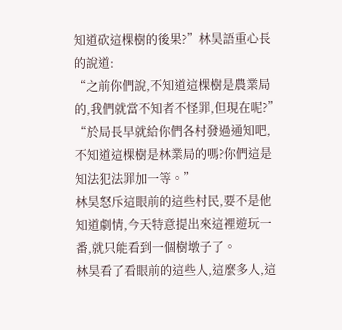知道砍這棵樹的後果?”林昊語重心長的說道:
“之前你們說,不知道這棵樹是農業局的,我們就當不知者不怪罪,但現在呢?”
“於局長早就給你們各村發過通知吧,不知道這棵樹是林業局的嗎?你們這是知法犯法罪加一等。”
林昊怒斥這眼前的這些村民,要不是他知道劇情,今天特意提出來這裡遊玩一番,就只能看到一個樹墩子了。
林昊看了看眼前的這些人,這麼多人,這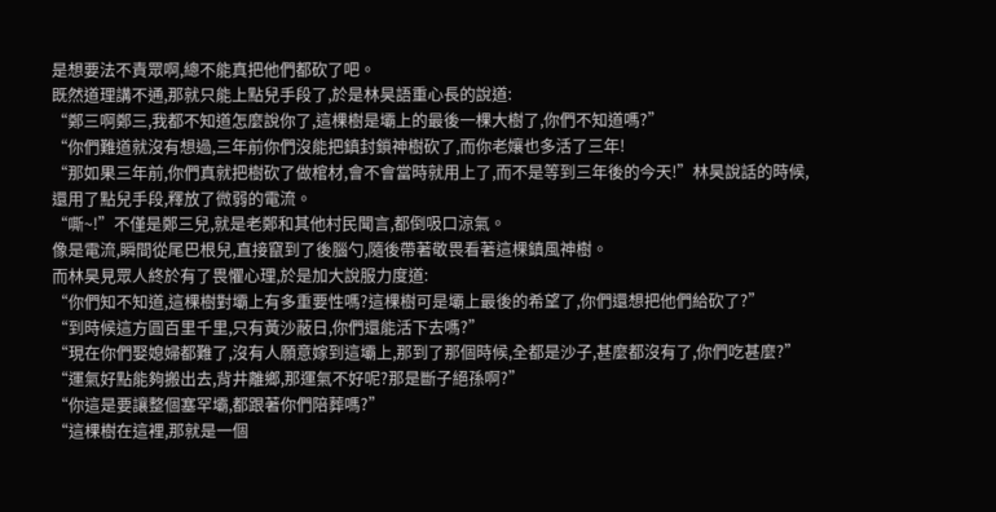是想要法不責眾啊,總不能真把他們都砍了吧。
既然道理講不通,那就只能上點兒手段了,於是林昊語重心長的說道:
“鄭三啊鄭三,我都不知道怎麼說你了,這棵樹是壩上的最後一棵大樹了,你們不知道嗎?”
“你們難道就沒有想過,三年前你們沒能把鎮封鎖神樹砍了,而你老孃也多活了三年!
“那如果三年前,你們真就把樹砍了做棺材,會不會當時就用上了,而不是等到三年後的今天!”林昊說話的時候,還用了點兒手段,釋放了微弱的電流。
“嘶~!”不僅是鄭三兒,就是老鄭和其他村民聞言,都倒吸口涼氣。
像是電流,瞬間從尾巴根兒,直接竄到了後腦勺,隨後帶著敬畏看著這棵鎮風神樹。
而林昊見眾人終於有了畏懼心理,於是加大說服力度道:
“你們知不知道,這棵樹對壩上有多重要性嗎?這棵樹可是壩上最後的希望了,你們還想把他們給砍了?”
“到時候這方圓百里千里,只有黃沙蔽日,你們還能活下去嗎?”
“現在你們娶媳婦都難了,沒有人願意嫁到這壩上,那到了那個時候,全都是沙子,甚麼都沒有了,你們吃甚麼?”
“運氣好點能夠搬出去,背井離鄉,那運氣不好呢?那是斷子絕孫啊?”
“你這是要讓整個塞罕壩,都跟著你們陪葬嗎?”
“這棵樹在這裡,那就是一個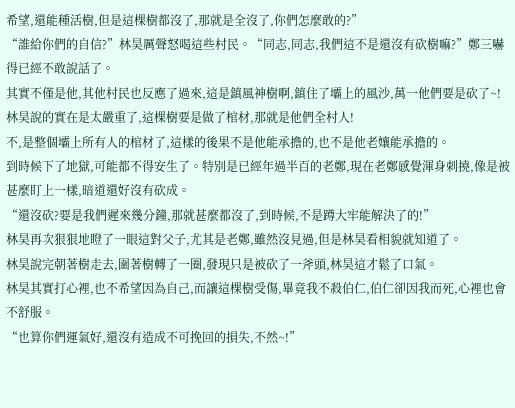希望,還能種活樹,但是這棵樹都沒了,那就是全沒了,你們怎麼敢的?”
“誰給你們的自信?”林昊厲聲怒喝這些村民。“同志,同志,我們這不是還沒有砍樹嘛?”鄭三嚇得已經不敢說話了。
其實不僅是他,其他村民也反應了過來,這是鎮風神樹啊,鎮住了壩上的風沙,萬一他們要是砍了~!
林昊說的實在是太嚴重了,這棵樹要是做了棺材,那就是他們全村人!
不,是整個壩上所有人的棺材了,這樣的後果不是他能承擔的,也不是他老孃能承擔的。
到時候下了地獄,可能都不得安生了。特別是已經年過半百的老鄭,現在老鄭感覺渾身刺撓,像是被甚麼盯上一樣,暗道還好沒有砍成。
“還沒砍?要是我們遲來幾分鐘,那就甚麼都沒了,到時候,不是蹲大牢能解決了的!”
林昊再次狠狠地瞪了一眼這對父子,尤其是老鄭,雖然沒見過,但是林昊看相貌就知道了。
林昊說完朝著樹走去,圍著樹轉了一圈,發現只是被砍了一斧頭,林昊這才鬆了口氣。
林昊其實打心裡,也不希望因為自己,而讓這棵樹受傷,畢竟我不殺伯仁,伯仁卻因我而死,心裡也會不舒服。
“也算你們運氣好,還沒有造成不可挽回的損失,不然~!”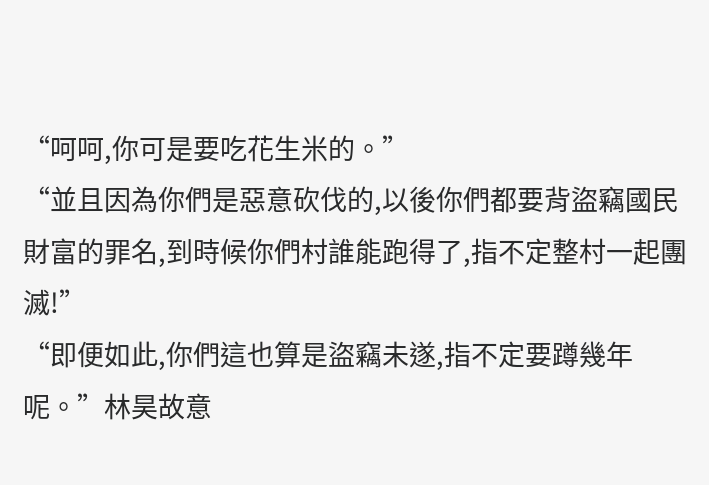“呵呵,你可是要吃花生米的。”
“並且因為你們是惡意砍伐的,以後你們都要背盜竊國民財富的罪名,到時候你們村誰能跑得了,指不定整村一起團滅!”
“即便如此,你們這也算是盜竊未遂,指不定要蹲幾年呢。”林昊故意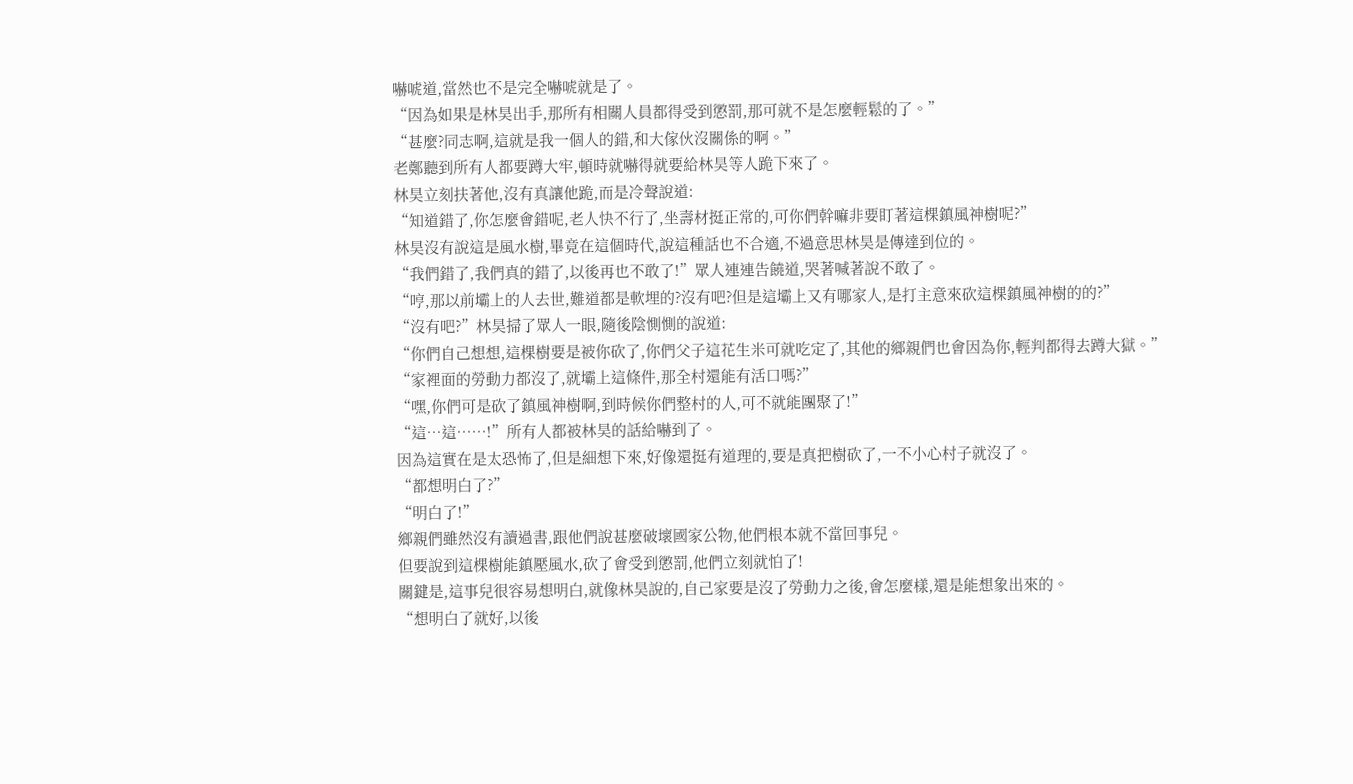嚇唬道,當然也不是完全嚇唬就是了。
“因為如果是林昊出手,那所有相關人員都得受到懲罰,那可就不是怎麼輕鬆的了。”
“甚麼?同志啊,這就是我一個人的錯,和大傢伙沒關係的啊。”
老鄭聽到所有人都要蹲大牢,頓時就嚇得就要給林昊等人跪下來了。
林昊立刻扶著他,沒有真讓他跪,而是冷聲說道:
“知道錯了,你怎麼會錯呢,老人快不行了,坐壽材挺正常的,可你們幹嘛非要盯著這棵鎮風神樹呢?”
林昊沒有說這是風水樹,畢竟在這個時代,說這種話也不合適,不過意思林昊是傳達到位的。
“我們錯了,我們真的錯了,以後再也不敢了!”眾人連連告饒道,哭著喊著說不敢了。
“哼,那以前壩上的人去世,難道都是軟埋的?沒有吧?但是這壩上又有哪家人,是打主意來砍這棵鎮風神樹的的?”
“沒有吧?”林昊掃了眾人一眼,隨後陰惻惻的說道:
“你們自己想想,這棵樹要是被你砍了,你們父子這花生米可就吃定了,其他的鄉親們也會因為你,輕判都得去蹲大獄。”
“家裡面的勞動力都沒了,就壩上這條件,那全村還能有活口嗎?”
“嘿,你們可是砍了鎮風神樹啊,到時候你們整村的人,可不就能團聚了!”
“這…這……!”所有人都被林昊的話給嚇到了。
因為這實在是太恐怖了,但是細想下來,好像還挺有道理的,要是真把樹砍了,一不小心村子就沒了。
“都想明白了?”
“明白了!”
鄉親們雖然沒有讀過書,跟他們說甚麼破壞國家公物,他們根本就不當回事兒。
但要說到這棵樹能鎮壓風水,砍了會受到懲罰,他們立刻就怕了!
關鍵是,這事兒很容易想明白,就像林昊說的,自己家要是沒了勞動力之後,會怎麼樣,還是能想象出來的。
“想明白了就好,以後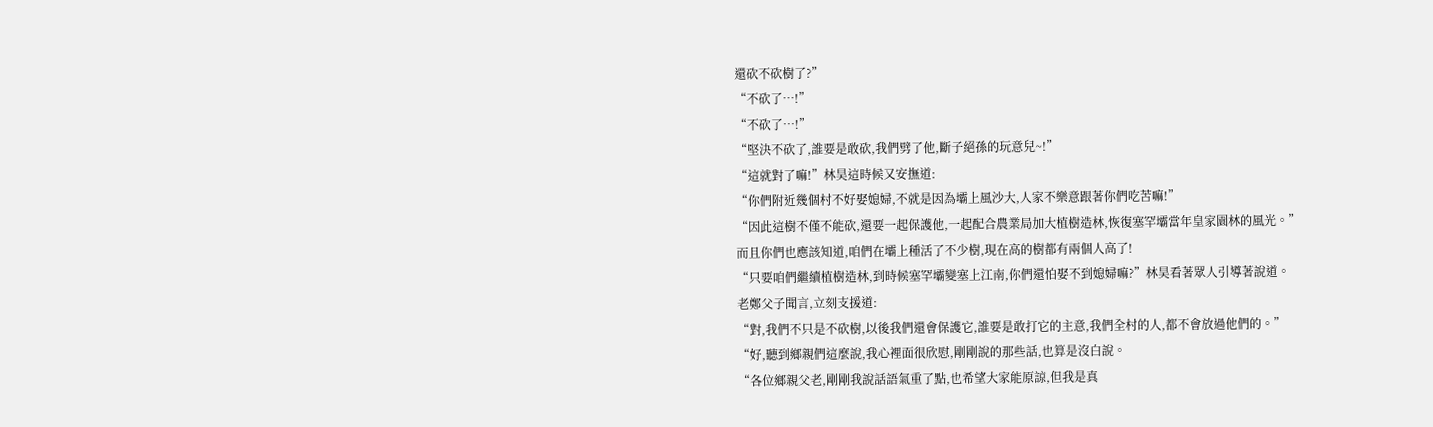還砍不砍樹了?”
“不砍了…!”
“不砍了…!”
“堅決不砍了,誰要是敢砍,我們劈了他,斷子絕孫的玩意兒~!”
“這就對了嘛!”林昊這時候又安撫道:
“你們附近幾個村不好娶媳婦,不就是因為壩上風沙大,人家不樂意跟著你們吃苦嘛!”
“因此這樹不僅不能砍,還要一起保護他,一起配合農業局加大植樹造林,恢復塞罕壩當年皇家園林的風光。”
而且你們也應該知道,咱們在壩上種活了不少樹,現在高的樹都有兩個人高了!
“只要咱們繼續植樹造林,到時候塞罕壩變塞上江南,你們還怕娶不到媳婦嘛?”林昊看著眾人引導著說道。
老鄭父子聞言,立刻支援道:
“對,我們不只是不砍樹,以後我們還會保護它,誰要是敢打它的主意,我們全村的人,都不會放過他們的。”
“好,聽到鄉親們這麼說,我心裡面很欣慰,剛剛說的那些話,也算是沒白說。
“各位鄉親父老,剛剛我說話語氣重了點,也希望大家能原諒,但我是真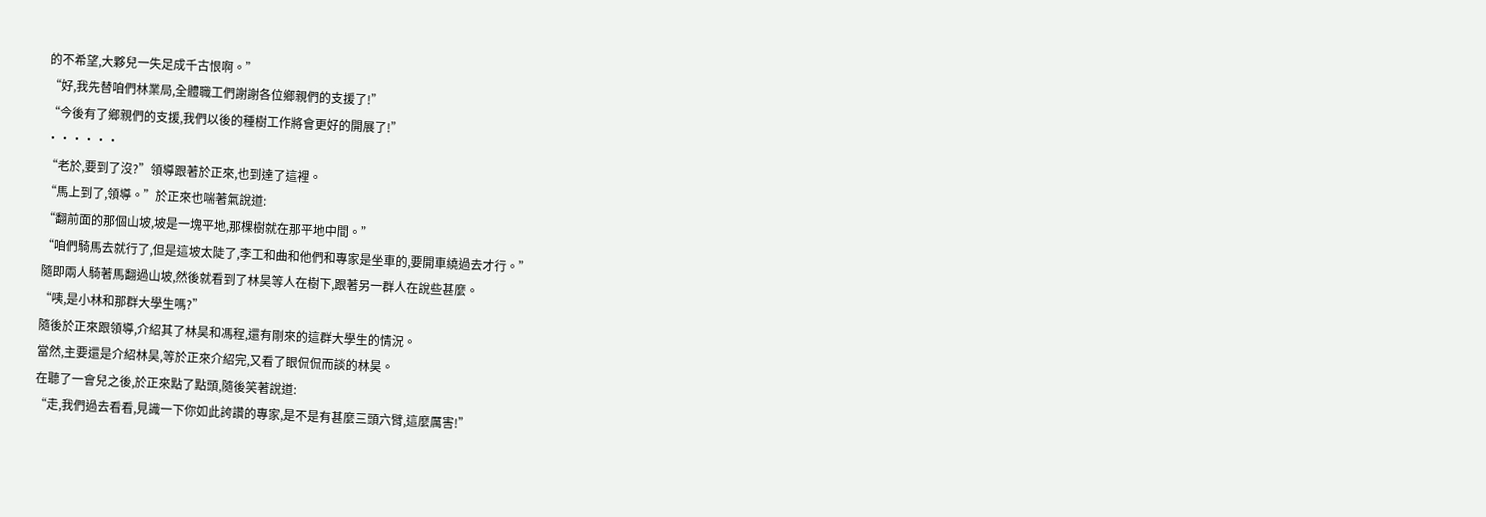的不希望,大夥兒一失足成千古恨啊。”
“好,我先替咱們林業局,全體職工們謝謝各位鄉親們的支援了!”
“今後有了鄉親們的支援,我們以後的種樹工作將會更好的開展了!”
······
“老於,要到了沒?”領導跟著於正來,也到達了這裡。
“馬上到了,領導。”於正來也喘著氣說道:
“翻前面的那個山坡,坡是一塊平地,那棵樹就在那平地中間。”
“咱們騎馬去就行了,但是這坡太陡了,李工和曲和他們和專家是坐車的,要開車繞過去才行。”
隨即兩人騎著馬翻過山坡,然後就看到了林昊等人在樹下,跟著另一群人在說些甚麼。
“咦,是小林和那群大學生嗎?”
隨後於正來跟領導,介紹其了林昊和馮程,還有剛來的這群大學生的情況。
當然,主要還是介紹林昊,等於正來介紹完,又看了眼侃侃而談的林昊。
在聽了一會兒之後,於正來點了點頭,隨後笑著說道:
“走,我們過去看看,見識一下你如此誇讚的專家,是不是有甚麼三頭六臂,這麼厲害!”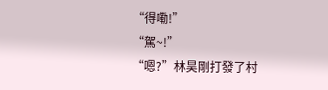“得嘞!”
“駕~!”
“嗯?”林昊剛打發了村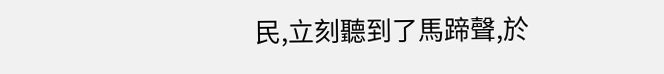民,立刻聽到了馬蹄聲,於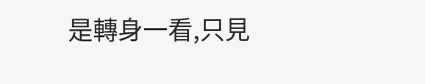是轉身一看,只見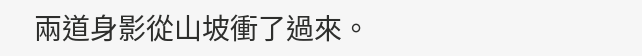兩道身影從山坡衝了過來。